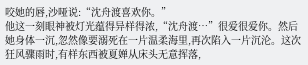咬她的唇,沙哑说:“沈舟渡喜欢你。”
他这一刻眼神被灯光蕴得异样得浓,“沈舟渡…”很爱很爱你。然后她身体一沉,忽然像要溺死在一片温柔海里,再次陷入一片沉沦。这次狂风骤雨时,有样东西被夏婵从床头无意挥落,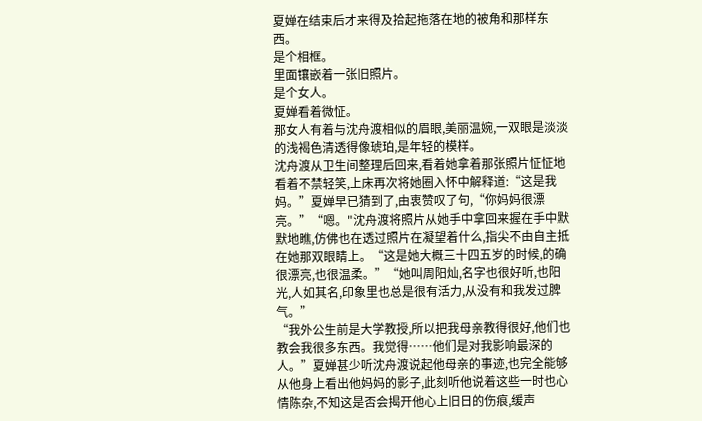夏婵在结束后才来得及拾起拖落在地的被角和那样东西。
是个相框。
里面镶嵌着一张旧照片。
是个女人。
夏婵看着微怔。
那女人有着与沈舟渡相似的眉眼,美丽温婉,一双眼是淡淡的浅褐色清透得像琥珀,是年轻的模样。
沈舟渡从卫生间整理后回来,看着她拿着那张照片怔怔地看着不禁轻笑,上床再次将她圈入怀中解释道:“这是我妈。”夏婵早已猜到了,由衷赞叹了句,“你妈妈很漂亮。”“嗯。"沈舟渡将照片从她手中拿回来握在手中默默地瞧,仿佛也在透过照片在凝望着什么,指尖不由自主抵在她那双眼睛上。“这是她大概三十四五岁的时候,的确很漂亮,也很温柔。”“她叫周阳灿,名字也很好听,也阳光,人如其名,印象里也总是很有活力,从没有和我发过脾气。”
“我外公生前是大学教授,所以把我母亲教得很好,他们也教会我很多东西。我觉得……他们是对我影响最深的人。”夏婵甚少听沈舟渡说起他母亲的事迹,也完全能够从他身上看出他妈妈的影子,此刻听他说着这些一时也心情陈杂,不知这是否会揭开他心上旧日的伤痕,缓声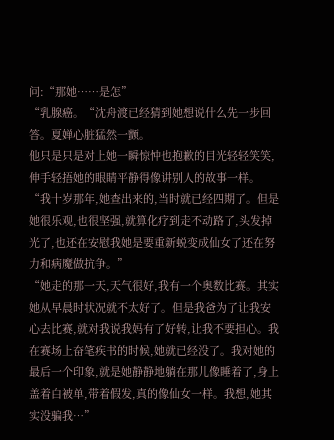问:“那她……是怎”
“乳腺癌。“沈舟渡已经猜到她想说什么先一步回答。夏婵心脏猛然一颤。
他只是只是对上她一瞬惊忡也抱歉的目光轻轻笑笑,伸手轻捂她的眼睛平静得像讲别人的故事一样。
“我十岁那年,她查出来的,当时就已经四期了。但是她很乐观,也很坚强,就算化疗到走不动路了,头发掉光了,也还在安慰我她是要重新蜕变成仙女了还在努力和病魔做抗争。”
“她走的那一天,天气很好,我有一个奥数比赛。其实她从早晨时状况就不太好了。但是我爸为了让我安心去比赛,就对我说我妈有了好转,让我不要担心。我在赛场上奋笔疾书的时候,她就已经没了。我对她的最后一个印象,就是她静静地躺在那儿像睡着了,身上盖着白被单,带着假发,真的像仙女一样。我想,她其实没骗我…”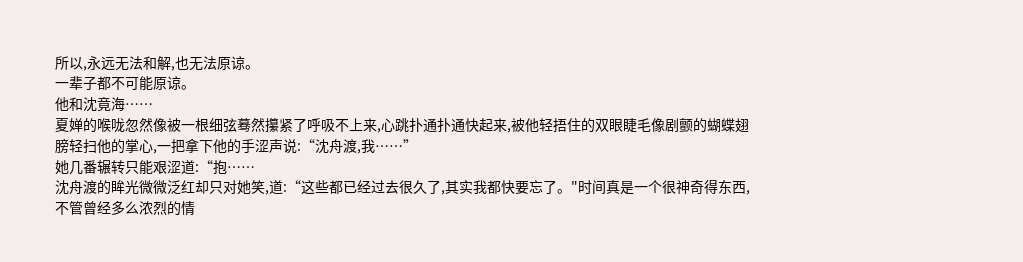所以,永远无法和解,也无法原谅。
一辈子都不可能原谅。
他和沈竟海……
夏婵的喉咙忽然像被一根细弦蓦然攥紧了呼吸不上来,心跳扑通扑通快起来,被他轻捂住的双眼睫毛像剧颤的蝴蝶翅膀轻扫他的掌心,一把拿下他的手涩声说:“沈舟渡,我……”
她几番辗转只能艰涩道:“抱……
沈舟渡的眸光微微泛红却只对她笑,道:“这些都已经过去很久了,其实我都快要忘了。"时间真是一个很神奇得东西,不管曾经多么浓烈的情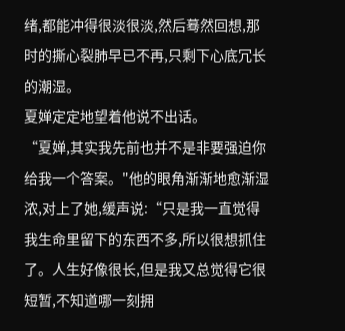绪,都能冲得很淡很淡,然后蓦然回想,那时的撕心裂肺早已不再,只剩下心底冗长的潮湿。
夏婵定定地望着他说不出话。
“夏婵,其实我先前也并不是非要强迫你给我一个答案。"他的眼角渐渐地愈渐湿浓,对上了她,缓声说:“只是我一直觉得我生命里留下的东西不多,所以很想抓住了。人生好像很长,但是我又总觉得它很短暂,不知道哪一刻拥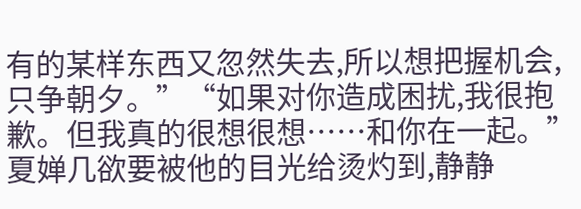有的某样东西又忽然失去,所以想把握机会,只争朝夕。”“如果对你造成困扰,我很抱歉。但我真的很想很想……和你在一起。”夏婵几欲要被他的目光给烫灼到,静静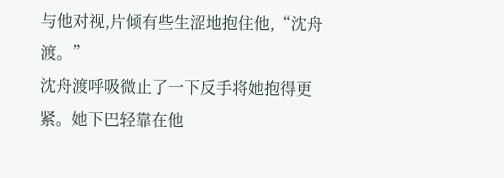与他对视,片倾有些生涩地抱住他,“沈舟渡。”
沈舟渡呼吸微止了一下反手将她抱得更紧。她下巴轻靠在他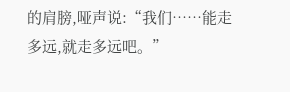的肩膀,哑声说:“我们……能走多远,就走多远吧。”